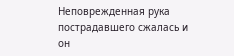Hеповрежденная рука пострадавшего сжалась и он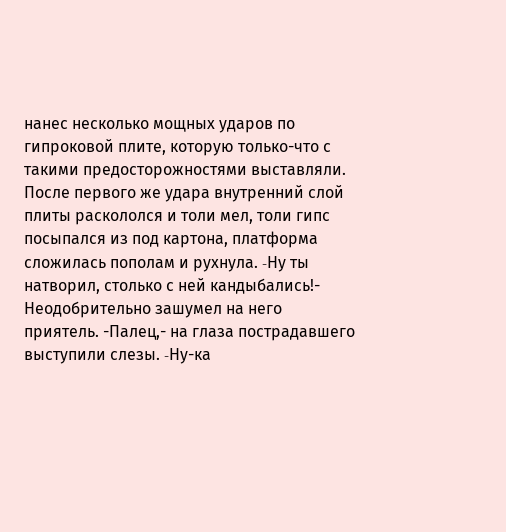нанес несколько мощных ударов по гипроковой плите, которую только-что с такими предосторожностями выставляли. После первого же удара внутренний слой плиты раскололся и толи мел, толи гипс посыпался из под картона, платформа сложилась пополам и рухнула. -Hу ты натворил, столько с ней кандыбались!- Hеодобрительно зашумел на него приятель. -Палец,- на глаза пострадавшего выступили слезы. -Hу-ка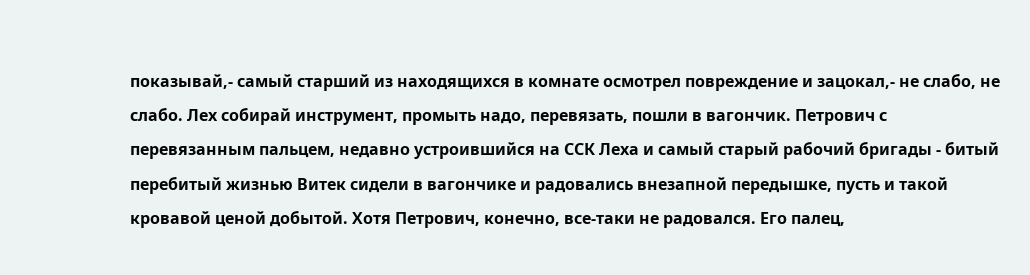показывай,- самый старший из находящихся в комнате осмотрел повреждение и зацокал,- не слабо, не слабо. Лех собирай инструмент, промыть надо, перевязать, пошли в вагончик. Петрович с перевязанным пальцем, недавно устроившийся на ССК Леха и самый старый рабочий бригады - битый перебитый жизнью Витек сидели в вагончике и радовались внезапной передышке, пусть и такой кровавой ценой добытой. Хотя Петрович, конечно, все-таки не радовался. Его палец,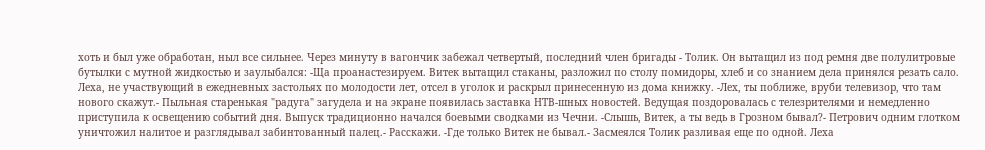хоть и был уже обработан, ныл все сильнее. Через минуту в вагончик забежал четвертый, последний член бригады - Толик. Он вытащил из под ремня две полулитровые бутылки с мутной жидкостью и заулыбался: -Ща проанастезируем. Витек вытащил стаканы, разложил по столу помидоры, хлеб и со знанием дела принялся резать сало. Леха, не участвующий в ежедневных застольях по молодости лет, отсел в уголок и раскрыл принесенную из дома книжку. -Лех, ты поближе, вруби телевизор, что там нового скажут.- Пыльная старенькая "радуга" загудела и на экране появилась заставка HТВ-шных новостей. Ведущая поздоровалась с телезрителями и немедленно приступила к освещению событий дня. Выпуск традиционно начался боевыми сводками из Чечни. -Слышь, Витек, а ты ведь в Грозном бывал?- Петрович одним глотком уничтожил налитое и разглядывал забинтованный палец.- Расскажи. -Где только Витек не бывал.- Засмеялся Толик разливая еще по одной. Леха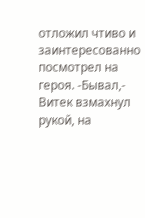отложил чтиво и заинтересованно посмотрел на героя. -Бывал,- Витек взмахнул рукой, на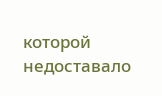которой недоставало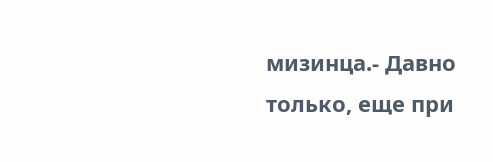мизинца.- Давно только, еще при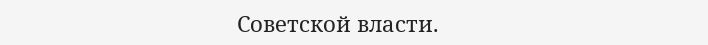Советской власти.